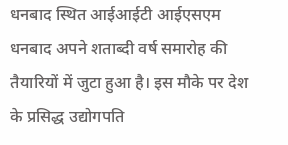धनबाद स्थित आईआईटी आईएसएम धनबाद अपने शताब्दी वर्ष समारोह की तैयारियों में जुटा हुआ है। इस मौके पर देश के प्रसिद्ध उद्योगपति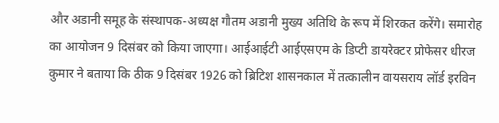और अडानी समूह के संस्थापक-अध्यक्ष गौतम अडानी मुख्य अतिथि के रूप में शिरकत करेंगे। समारोह का आयोजन 9 दिसंबर को किया जाएगा। आईआईटी आईएसएम के डिप्टी डायरेक्टर प्रोफेसर धीरज कुमार ने बताया कि ठीक 9 दिसंबर 1926 को ब्रिटिश शासनकाल में तत्कालीन वायसराय लॉर्ड इरविन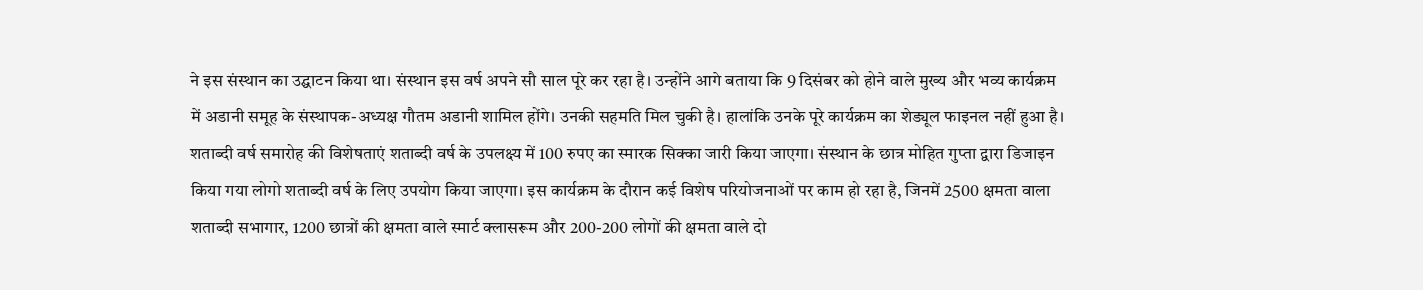ने इस संस्थान का उद्घाटन किया था। संस्थान इस वर्ष अपने सौ साल पूरे कर रहा है। उन्होंने आगे बताया कि 9 दिसंबर को होने वाले मुख्य और भव्य कार्यक्रम में अडानी समूह के संस्थापक-अध्यक्ष गौतम अडानी शामिल होंगे। उनकी सहमति मिल चुकी है। हालांकि उनके पूरे कार्यक्रम का शेड्यूल फाइनल नहीं हुआ है। शताब्दी वर्ष समारोह की विशेषताएं शताब्दी वर्ष के उपलक्ष्य में 100 रुपए का स्मारक सिक्का जारी किया जाएगा। संस्थान के छात्र मोहित गुप्ता द्वारा डिजाइन किया गया लोगो शताब्दी वर्ष के लिए उपयोग किया जाएगा। इस कार्यक्रम के दौरान कई विशेष परियोजनाओं पर काम हो रहा है, जिनमें 2500 क्षमता वाला शताब्दी सभागार, 1200 छात्रों की क्षमता वाले स्मार्ट क्लासरूम और 200-200 लोगों की क्षमता वाले दो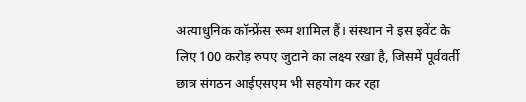अत्याधुनिक कॉन्फ्रेंस रूम शामिल हैं। संस्थान ने इस इवेंट के लिए 100 करोड़ रुपए जुटाने का लक्ष्य रखा है, जिसमें पूर्ववर्ती छात्र संगठन आईएसएम भी सहयोग कर रहा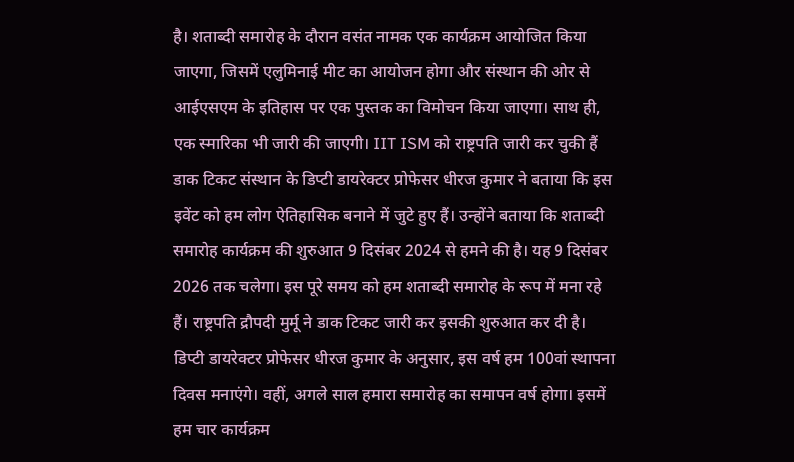है। शताब्दी समारोह के दौरान वसंत नामक एक कार्यक्रम आयोजित किया जाएगा, जिसमें एलुमिनाई मीट का आयोजन होगा और संस्थान की ओर से आईएसएम के इतिहास पर एक पुस्तक का विमोचन किया जाएगा। साथ ही, एक स्मारिका भी जारी की जाएगी। IIT ISM को राष्ट्रपति जारी कर चुकी हैं डाक टिकट संस्थान के डिप्टी डायरेक्टर प्रोफेसर धीरज कुमार ने बताया कि इस इवेंट को हम लोग ऐतिहासिक बनाने में जुटे हुए हैं। उन्होंने बताया कि शताब्दी समारोह कार्यक्रम की शुरुआत 9 दिसंबर 2024 से हमने की है। यह 9 दिसंबर 2026 तक चलेगा। इस पूरे समय को हम शताब्दी समारोह के रूप में मना रहे हैं। राष्ट्रपति द्रौपदी मुर्मू ने डाक टिकट जारी कर इसकी शुरुआत कर दी है। डिप्टी डायरेक्टर प्रोफेसर धीरज कुमार के अनुसार, इस वर्ष हम 100वां स्थापना दिवस मनाएंगे। वहीं, अगले साल हमारा समारोह का समापन वर्ष होगा। इसमें हम चार कार्यक्रम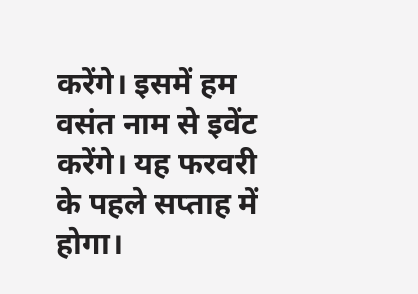करेंगे। इसमें हम वसंत नाम से इवेंट करेंगे। यह फरवरी के पहले सप्ताह में होगा।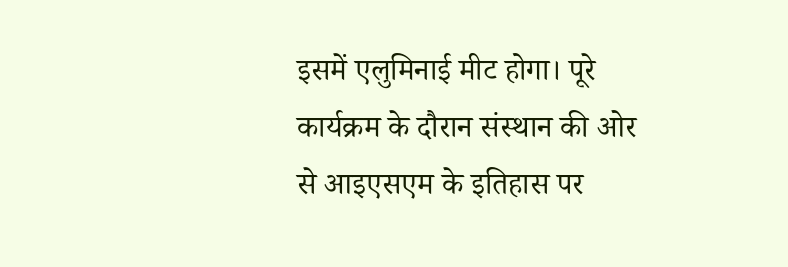इसमें एलुमिनाई मीट होगा। पूरे कार्यक्रम के दौरान संस्थान की ओर से आइएसएम के इतिहास पर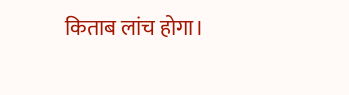किताब लांच होगा।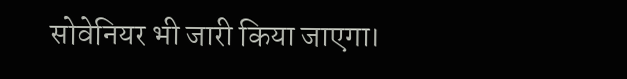सोवेनियर भी जारी किया जाएगा।